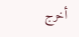أخرج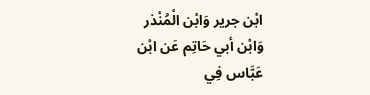ابْن جرير وَابْن الْمُنْذر وَابْن أبي حَاتِم عَن ابْن عَبَّاس فِي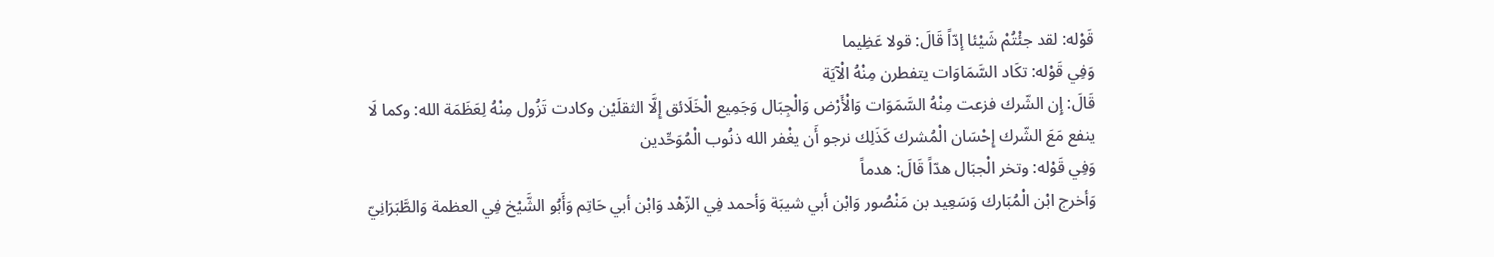قَوْله: لقد جئْتُمْ شَيْئا إدّاً قَالَ: قولا عَظِيما
وَفِي قَوْله: تكَاد السَّمَاوَات يتفطرن مِنْهُ الْآيَة
قَالَ: إِن الشّرك فزعت مِنْهُ السَّمَوَات وَالْأَرْض وَالْجِبَال وَجَمِيع الْخَلَائق إِلَّا الثقلَيْن وكادت تَزُول مِنْهُ لِعَظَمَة الله: وكما لَا ينفع مَعَ الشّرك إِحْسَان الْمُشرك كَذَلِك نرجو أَن يغْفر الله ذنُوب الْمُوَحِّدين
وَفِي قَوْله: وتخر الْجبَال هدّاً قَالَ: هدماً
وَأخرج ابْن الْمُبَارك وَسَعِيد بن مَنْصُور وَابْن أبي شيبَة وَأحمد فِي الزّهْد وَابْن أبي حَاتِم وَأَبُو الشَّيْخ فِي العظمة وَالطَّبَرَانِيّ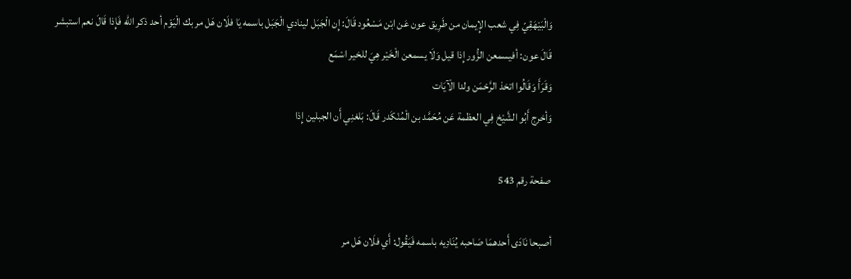وَالْبَيْهَقِيّ فِي شعب الإِيمان من طَرِيق عون عَن ابْن مَسْعُود قَالَ: إِن الْجَبَل لينادي الْجَبَل باسمه يَا فلَان هَل مر بك الْيَوْم أحد ذكر الله فَإِذا قَالَ نعم استبشر
قَالَ عون: أفيسمعن الزُّور إِذا قيل وَلَا يسمعن الْخَيْر هِيَ للخير اسْمَع
وَقَرَأَ وَقَالُوا اتخذ الرَّحْمَن ولدا الْآيَات
وَأخرج أَبُو الشَّيْخ فِي العظمة عَن مُحَمَّد بن الْمُنْكَدر قَالَ: بَلغنِي أَن الجبلين إِذا

صفحة رقم 543

أصبحا نَادَى أَحدهمَا صَاحبه يُنَادِيه باسمه فَيَقُول: أَي فلَان هَل مر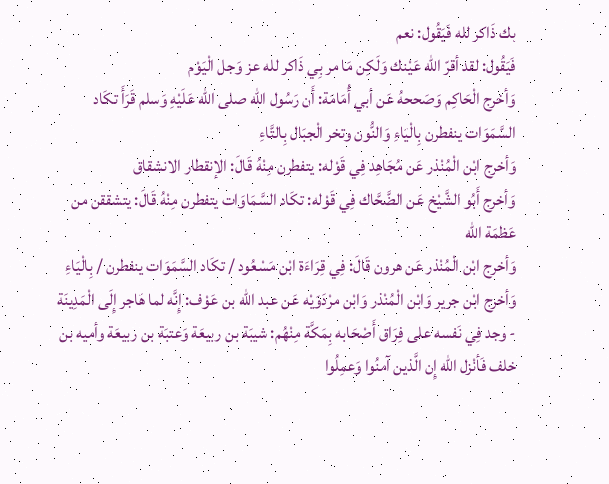بك ذَاكر لله فَيَقُول: نعم
فَيَقُول: لقد أقرّ الله عَيْنك وَلَكِن مَا مر بِي ذَاكر لله عز وَجل الْيَوْم
وَأخرج الْحَاكِم وَصَححهُ عَن أبي أُمَامَة: أَن رَسُول الله صلى الله عَلَيْهِ وَسلم قَرَأَ تكَاد السَّمَوَات ينفطرن بِالْيَاءِ وَالنُّون وتخر الْجبَال بِالتَّاءِ
وَأخرج ابْن الْمُنْذر عَن مُجَاهِد فِي قَوْله: يتفطرن مِنْهُ قَالَ: الإنقطار الانشقاق
وَأخرج أَبُو الشَّيْخ عَن الضَّحَّاك فِي قَوْله: تكَاد السَّمَاوَات يتفطرن مِنْهُ قَالَ: يتشققن من عَظمَة الله
وَأخرج ابْن الْمُنْذر عَن هرون قَالَ: فِي قِرَاءَة ابْن مَسْعُود / تكَاد السَّمَوَات ينفطرن / بِالْيَاءِ
وَأخرج ابْن جرير وَابْن الْمُنْذر وَابْن مرْدَوَيْه عَن عبد الله بن عَوْف: إِنَّه لما هَاجر إِلَى الْمَدِينَة - وجد فِي نَفسه على فِرَاق أَصْحَابه بِمَكَّة مِنْهُم: شيبَة بن ربيعَة وَعتبَة بن ربيعَة وأميه بن خلف فَأنْزل الله إِن الَّذين آمنُوا وَعمِلُوا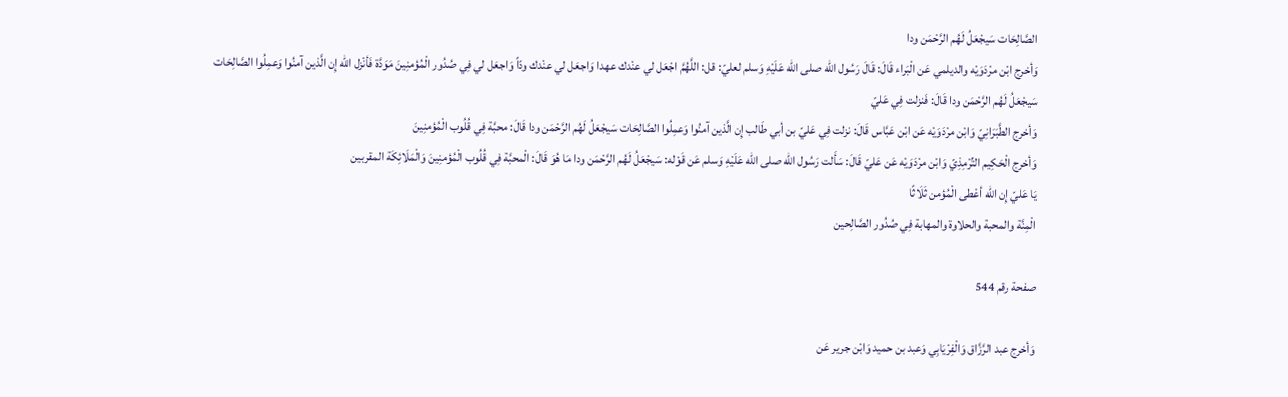الصَّالِحَات سَيجْعَلُ لَهُم الرَّحْمَن ودا
وَأخرج ابْن مرْدَوَيْه والديلمي عَن الْبَراء قَالَ: قَالَ رَسُول الله صلى الله عَلَيْهِ وَسلم لعليّ: قل: اللَّهُمَّ اجْعَل لي عنْدك عهدا وَاجعَل لي عنْدك ودّاً وَاجعَل لي فِي صُدُور الْمُؤمنِينَ مَوَدَّة فَأنْزل الله إِن الَّذين آمنُوا وَعمِلُوا الصَّالِحَات سَيجْعَلُ لَهُم الرَّحْمَن ودا قَالَ: فَنزلت فِي عَليّ
وَأخرج الطَّبَرَانِيّ وَابْن مرْدَوَيْه عَن ابْن عَبَّاس قَالَ: نزلت فِي عَليّ بن أبي طَالب إِن الَّذين آمنُوا وَعمِلُوا الصَّالِحَات سَيجْعَلُ لَهُم الرَّحْمَن ودا قَالَ: محبَّة فِي قُلُوب الْمُؤمنِينَ
وَأخرج الْحَكِيم التِّرْمِذِيّ وَابْن مرْدَوَيْه عَن عَليّ قَالَ: سَأَلت رَسُول الله صلى الله عَلَيْهِ وَسلم عَن قَوْله: سَيجْعَلُ لَهُم الرَّحْمَن ودا مَا هُوَ قَالَ: الْمحبَّة فِي قُلُوب الْمُؤمنِينَ وَالْمَلَائِكَة المقربين
يَا عَليّ إِن الله أعْطى الْمُؤمن ثَلَاثًا
الْمِنَّة والمحبة والحلاوة والمهابة فِي صُدُور الصَّالِحين

صفحة رقم 544

وَأخرج عبد الرَّزَّاق وَالْفِرْيَابِي وَعبد بن حميد وَابْن جرير عَن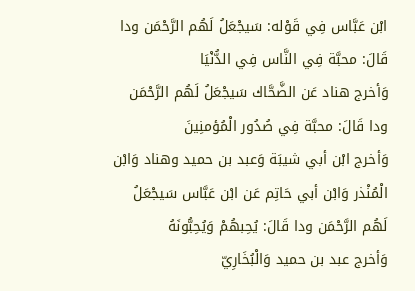ابْن عَبَّاس فِي قَوْله: سَيجْعَلُ لَهُم الرَّحْمَن ودا قَالَ: محبَّة فِي النَّاس فِي الدُّنْيَا
وَأخرج هناد عَن الضَّحَّاك سَيجْعَلُ لَهُم الرَّحْمَن ودا قَالَ: محبَّة فِي صُدُور الْمُؤمنِينَ
وَأخرج ابْن أبي شيبَة وَعبد بن حميد وهناد وَابْن الْمُنْذر وَابْن أبي حَاتِم عَن ابْن عَبَّاس سَيجْعَلُ لَهُم الرَّحْمَن ودا قَالَ: يُحِبهُمْ وَيُحِبُّونَهُ
وَأخرج عبد بن حميد وَالْبُخَارِيّ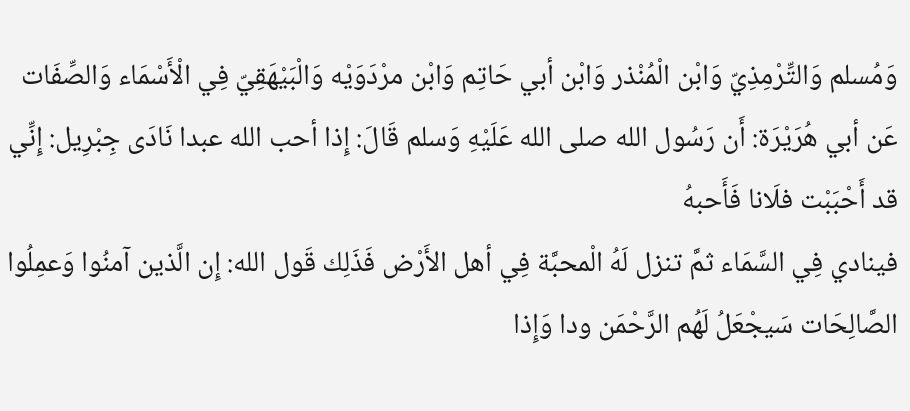وَمُسلم وَالتِّرْمِذِيّ وَابْن الْمُنْذر وَابْن أبي حَاتِم وَابْن مرْدَوَيْه وَالْبَيْهَقِيّ فِي الْأَسْمَاء وَالصِّفَات عَن أبي هُرَيْرَة: أَن رَسُول الله صلى الله عَلَيْهِ وَسلم قَالَ: إِذا أحب الله عبدا نَادَى جِبْرِيل: إِنِّي قد أَحْبَبْت فلَانا فَأَحبهُ
فينادي فِي السَّمَاء ثمَّ تنزل لَهُ الْمحبَّة فِي أهل الأَرْض فَذَلِك قَول الله: إِن الَّذين آمنُوا وَعمِلُوا الصَّالِحَات سَيجْعَلُ لَهُم الرَّحْمَن ودا وَإِذا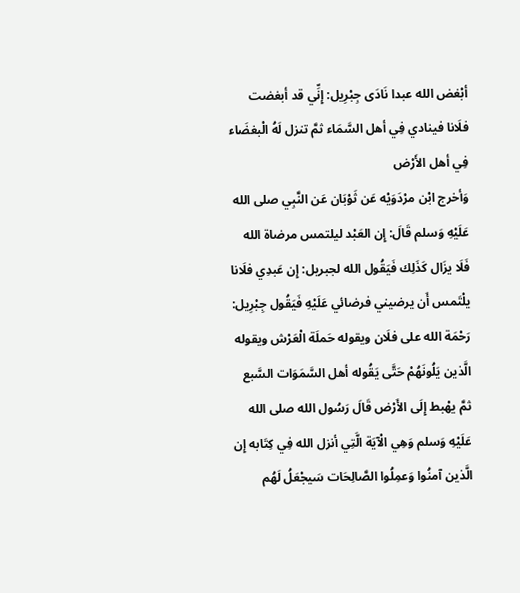أبْغض الله عبدا نَادَى جِبْرِيل: إِنِّي قد أبغضت فلَانا فينادي فِي أهل السَّمَاء ثمَّ تنزل لَهُ الْبغضَاء فِي أهل الأَرْض
وَأخرج ابْن مرْدَوَيْه عَن ثَوْبَان عَن النَّبِي صلى الله عَلَيْهِ وَسلم قَالَ: إِن العَبْد ليلتمس مرضاة الله فَلَا يزَال كَذَلِك فَيَقُول الله لجبريل: إِن عَبدِي فلَانا يلْتَمس أَن يرضيني فرضائي عَلَيْهِ فَيَقُول جِبْرِيل: رَحْمَة الله على فلَان ويقوله حَملَة الْعَرْش ويقوله الَّذين يَلُونَهُمْ حَتَّى يَقُوله أهل السَّمَوَات السَّبع ثمَّ يهْبط إِلَى الأَرْض قَالَ رَسُول الله صلى الله عَلَيْهِ وَسلم وَهِي الْآيَة الَّتِي أنزل الله فِي كِتَابه إِن الَّذين آمنُوا وَعمِلُوا الصَّالِحَات سَيجْعَلُ لَهُم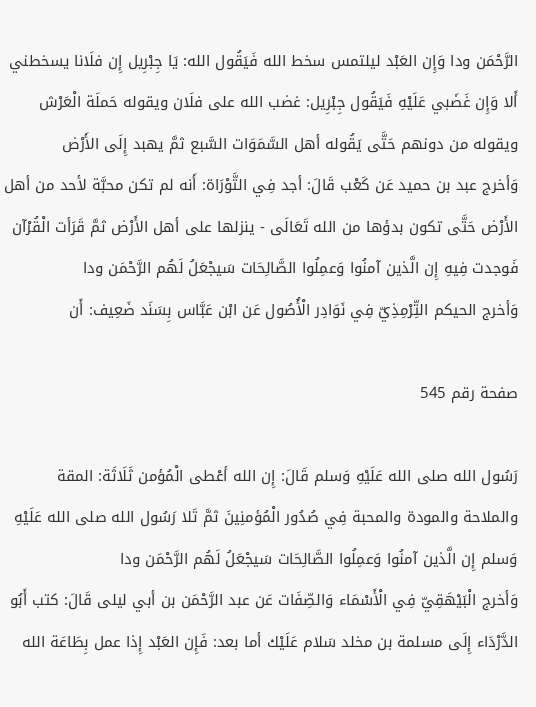الرَّحْمَن ودا وَإِن العَبْد ليلتمس سخط الله فَيَقُول الله: يَا جِبْرِيل إِن فلَانا يسخطني أَلا وَإِن غَضَبي عَلَيْهِ فَيَقُول جِبْرِيل: غضب الله على فلَان ويقوله حَملَة الْعَرْش ويقوله من دونهم حَتَّى يَقُوله أهل السَّمَوَات السَّبع ثمَّ يهبد إِلَى الأَرْض
وَأخرج عبد بن حميد عَن كَعْب قَالَ: أجد فِي التَّوْرَاة: أَنه لم تكن محبَّة لأحد من أهل الأَرْض حَتَّى تكون بدؤها من الله تَعَالَى - ينزلها على أهل الأَرْض ثمَّ قَرَأت الْقُرْآن فَوجدت فِيهِ إِن الَّذين آمنُوا وَعمِلُوا الصَّالِحَات سَيجْعَلُ لَهُم الرَّحْمَن ودا
وَأخرج الحيكم التِّرْمِذِيّ فِي نَوَادِر الْأُصُول عَن ابْن عَبَّاس بِسَنَد ضَعِيف: أَن

صفحة رقم 545

رَسُول الله صلى الله عَلَيْهِ وَسلم قَالَ: إِن الله أعْطى الْمُؤمن ثَلَاثَة: المقة والملاحة والمودة والمحبة فِي صُدُور الْمُؤمنِينَ ثمَّ تَلا رَسُول الله صلى الله عَلَيْهِ وَسلم إِن الَّذين آمنُوا وَعمِلُوا الصَّالِحَات سَيجْعَلُ لَهُم الرَّحْمَن ودا
وَأخرج الْبَيْهَقِيّ فِي الْأَسْمَاء وَالصِّفَات عَن عبد الرَّحْمَن بن أبي ليلى قَالَ: كتب أَبُو الدَّرْدَاء إِلَى مسلمة بن مخلد سَلام عَلَيْك أما بعد: فَإِن العَبْد إِذا عمل بِطَاعَة الله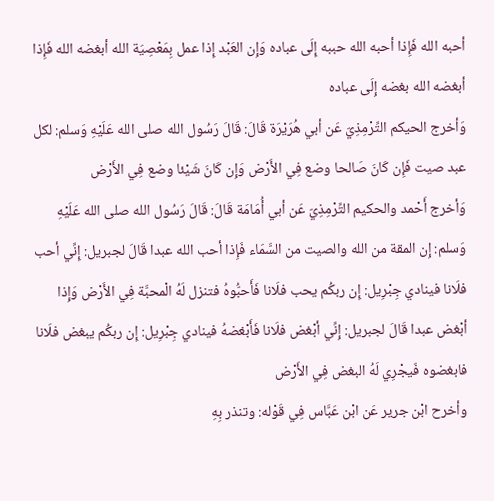أحبه الله فَإِذا أحبه الله حببه إِلَى عباده وَإِن العَبْد إِذا عمل بِمَعْصِيَة الله أبغضه الله فَإِذا أبغضه الله بغضه إِلَى عباده
وَأخرج الحيكم التِّرْمِذِيّ عَن أبي هُرَيْرَة قَالَ: قَالَ رَسُول الله صلى الله عَلَيْهِ وَسلم: لكل عبد صيت فَإِن كَانَ صَالحا وضع فِي الأَرْض وَإِن كَانَ شَيْئا وضع فِي الأَرْض
وَأخرج أَحْمد والحكيم التِّرْمِذِيّ عَن أبي أُمَامَة قَالَ: قَالَ رَسُول الله صلى الله عَلَيْهِ وَسلم: إِن المقة من الله والصيت من السَّمَاء فَإِذا أحب الله عبدا قَالَ لجبريل: إِنِّي أحب فلَانا فينادي جِبْرِيل: إِن ربكُم يحب فلَانا فَأَحبُّوهُ فتنزل لَهُ الْمحبَّة فِي الأَرْض وَإِذا أبْغض عبدا قَالَ لجبريل: إِنِّي أبْغض فلَانا فَأَبْغضهُ فينادي جِبْرِيل: إِن ربكُم يبغض فلَانا فابغضوه فَيجْرِي لَهُ البغض فِي الأَرْض
وأخرح ابْن جرير عَن ابْن عَبَّاس فِي قَوْله: وتنذر بِهِ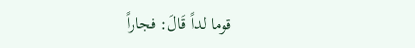قوما لداً قَالَ: فجاراً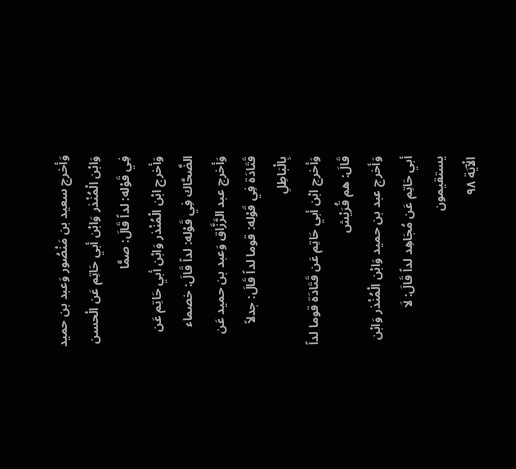وَأخرج سعيد بن مَنْصُور وَعبد بن حميد وَابْن الْمُنْذر وَابْن أبي حَاتِم عَن الْحسن فِي قَوْله: لداً قَالَ: صمًّا
وَأخرج ابْن الْمُنْذر وَابْن أبي حَاتِم عَن الضَّحَّاك فِي قَوْله: لداً قَالَ: خصماء
وَأخرج عبد الرَّزَّاق وَعبد بن حميد عَن قَتَادَة فِي قَوْله: قوما لداً قَالَ: جدلاً بِالْبَاطِلِ
وَأخرج ابْن أبي حَاتِم عَن قَتَادَة قوما لداً قَالَ: هم قُرَيْش
وَأخرج عبد بن حميد وَابْن الْمُنْذر وَابْن أبي حَاتِم عَن مُجَاهِد لداً قَالَ: لَا يستقيمون
الْآيَة ٩٨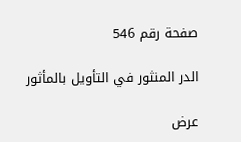صفحة رقم 546

الدر المنثور في التأويل بالمأثور

عرض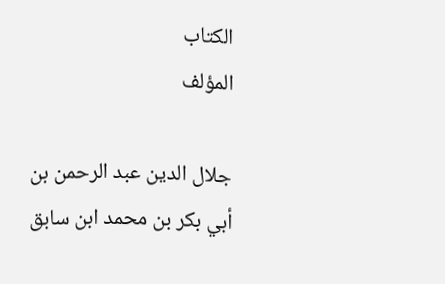الكتاب
المؤلف

جلال الدين عبد الرحمن بن أبي بكر بن محمد ابن سابق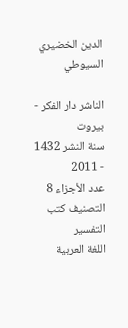الدين الخضيري السيوطي

الناشر دار الفكر - بيروت
سنة النشر 1432 - 2011
عدد الأجزاء 8
التصنيف كتب التفسير
اللغة العربية